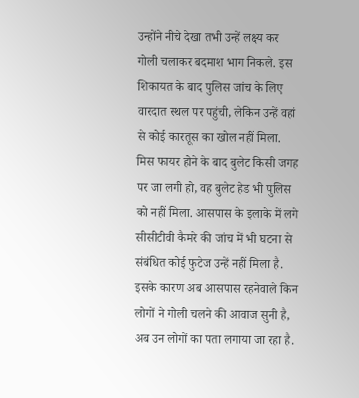उन्होंने नीचे देखा तभी उन्हें लक्ष्य कर गोली चलाकर बदमाश भाग निकले. इस शिकायत के बाद पुलिस जांच के लिए वारदात स्थल पर पहुंची, लेकिन उन्हें वहां से कोई कारतूस का खोल नहीं मिला. मिस फायर होने के बाद बुलेट किसी जगह पर जा लगी हो, वह बुलेट हेड भी पुलिस को नहीं मिला. आसपास के इलाके में लगे सीसीटीवी कैमरे की जांच में भी घटना से संबंधित कोई फुटेज उन्हें नहीं मिला है.
इसके कारण अब आसपास रहनेवाले किन लोगों ने गोली चलने की आवाज सुनी है, अब उन लोगों का पता लगाया जा रहा है.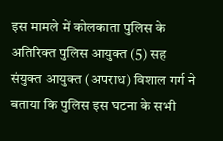इस मामले में कोलकाता पुलिस के अतिरिक्त पुलिस आयुक्त (5) सह संयुक्त आयुक्त (अपराध) विशाल गर्ग ने बताया कि पुलिस इस घटना के सभी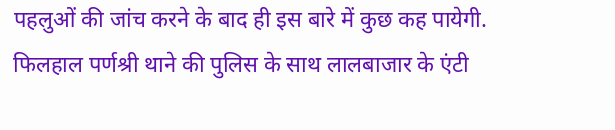पहलुओं की जांच करने के बाद ही इस बारे में कुछ कह पायेगी. फिलहाल पर्णश्री थाने की पुलिस के साथ लालबाजार के एंटी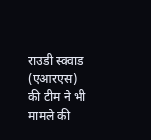राउडी स्क्वाड (एआरएस) की टीम ने भी मामले की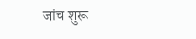जांच शुरू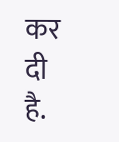कर दी है.